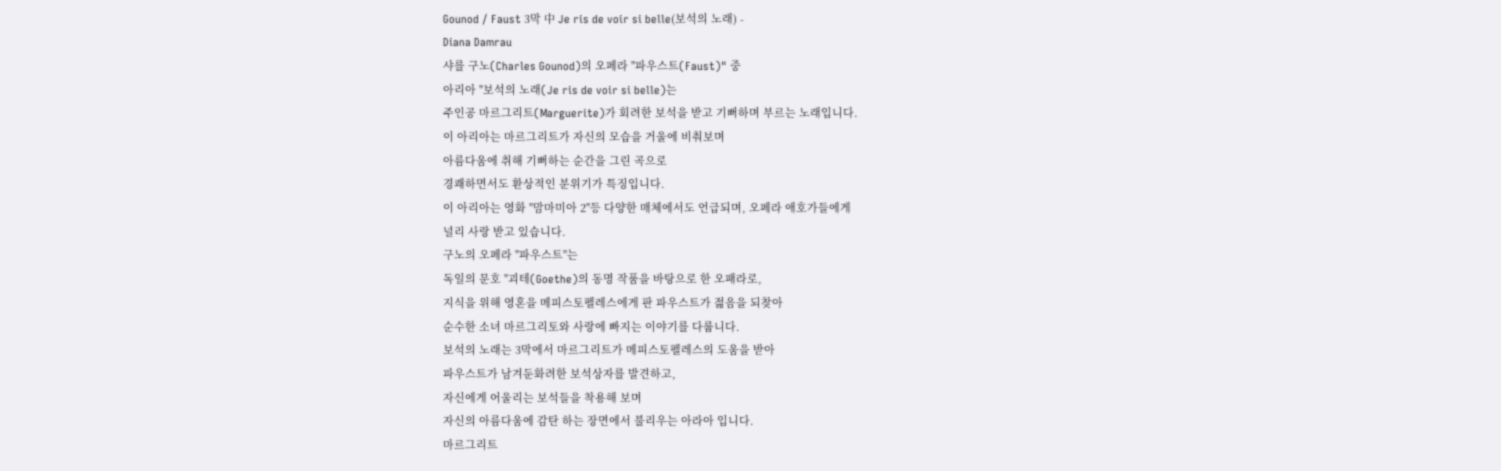Gounod / Faust 3막 中 Je ris de voir si belle(보석의 노래) -
Diana Damrau
샤를 구노(Charles Gounod)의 오페라 "파우스트(Faust)" 중
아리아 "보석의 노래(Je ris de voir si belle)는
주인공 마르그리트(Marguerite)가 회려한 보석을 받고 기뻐하며 부르는 노래입니다.
이 아리아는 마르그리트가 자신의 모습을 거울에 비춰보며
아름다움에 취해 기뻐하는 순간을 그린 곡으로
경쾌하면서도 환상적인 분위기가 특징입니다.
이 아리아는 영화 "맘마미아 2"등 다양한 매체에서도 언급되며, 오페라 애호가들에게
널리 사랑 받고 있습니다.
구노의 오페라 "파우스트"는
독일의 문호 "괴테(Goethe)의 동명 작품을 바탕으로 한 오패라로,
지식을 위해 영혼을 메피스토펠레스에게 판 파우스트가 젊음을 되찾아
순수한 소녀 마르그리토와 사랑에 빠지는 이야기를 다룹니다.
보석의 노래는 3막에서 마르그리트가 메피스토펠레스의 도움을 받아
파우스트가 남겨둔화려한 보석상자를 발견하고,
자신에게 어울리는 보석들을 착용해 보며
자신의 아름다움에 감탄 하는 장면에서 불리우는 아라아 입니다.
마르그리트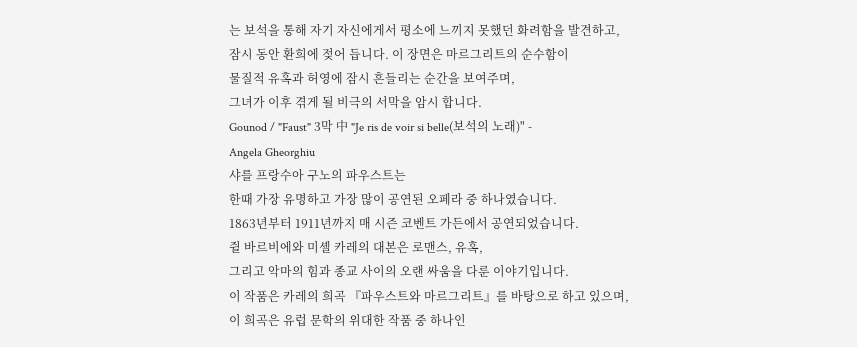는 보석을 통해 자기 자신에게서 평소에 느끼지 못했던 화려함을 발견하고,
잠시 동안 환희에 젖어 듭니다. 이 장면은 마르그리트의 순수함이
물질적 유혹과 허영에 잠시 흔들리는 순간을 보여주며,
그녀가 이후 겪게 될 비극의 서막을 암시 합니다.
Gounod / "Faust" 3막 中 "Je ris de voir si belle(보석의 노래)" -
Angela Gheorghiu
샤를 프랑수아 구노의 파우스트는
한때 가장 유명하고 가장 많이 공연된 오페라 중 하나였습니다.
1863년부터 1911년까지 매 시즌 코벤트 가든에서 공연되었습니다.
쥘 바르비에와 미셸 카레의 대본은 로맨스, 유혹,
그리고 악마의 힘과 종교 사이의 오랜 싸움을 다룬 이야기입니다.
이 작품은 카레의 희곡 『파우스트와 마르그리트』를 바탕으로 하고 있으며,
이 희곡은 유럽 문학의 위대한 작품 중 하나인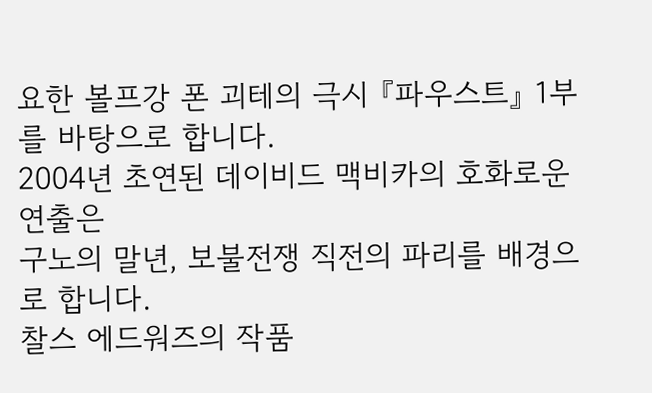요한 볼프강 폰 괴테의 극시 『파우스트』 1부를 바탕으로 합니다.
2004년 초연된 데이비드 맥비카의 호화로운 연출은
구노의 말년, 보불전쟁 직전의 파리를 배경으로 합니다.
찰스 에드워즈의 작품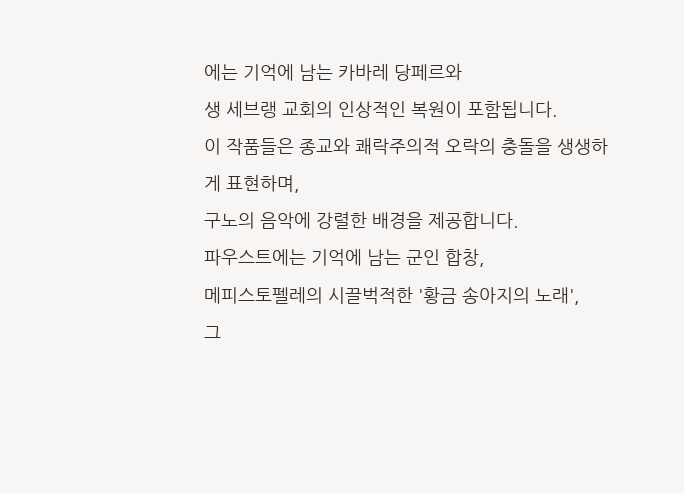에는 기억에 남는 카바레 당페르와
생 세브랭 교회의 인상적인 복원이 포함됩니다.
이 작품들은 종교와 쾌락주의적 오락의 충돌을 생생하게 표현하며,
구노의 음악에 강렬한 배경을 제공합니다.
파우스트에는 기억에 남는 군인 합창,
메피스토펠레의 시끌벅적한 '황금 송아지의 노래',
그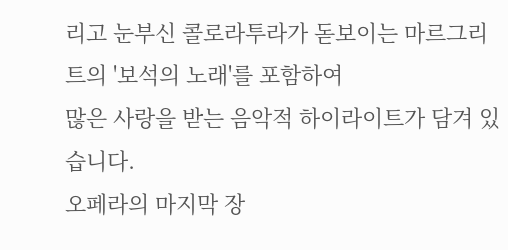리고 눈부신 콜로라투라가 돋보이는 마르그리트의 '보석의 노래'를 포함하여
많은 사랑을 받는 음악적 하이라이트가 담겨 있습니다.
오페라의 마지막 장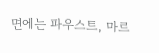면에는 파우스트, 마르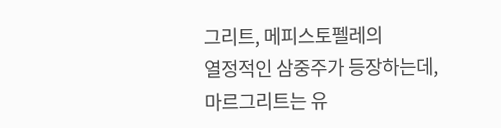그리트, 메피스토펠레의
열정적인 삼중주가 등장하는데,
마르그리트는 유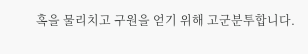혹을 물리치고 구원을 얻기 위해 고군분투합니다.